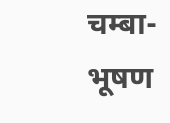चम्बा- भूषण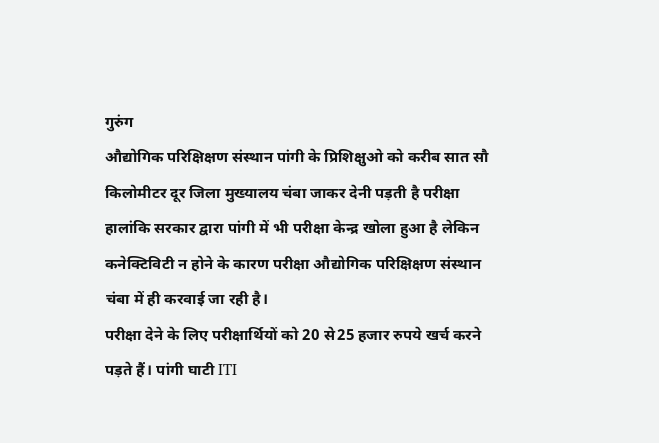गुरुंग
औद्योगिक परिक्षिक्षण संस्थान पांगी के प्रिशिक्षुओ को करीब सात सौ किलोमीटर दूर जिला मुख्यालय चंबा जाकर देनी पड़ती है परीक्षा हालांकि सरकार द्वारा पांगी में भी परीक्षा केन्द्र खोला हुआ है लेकिन कनेक्टिविटी न होने के कारण परीक्षा औद्योगिक परिक्षिक्षण संस्थान चंबा में ही करवाई जा रही है।
परीक्षा देने के लिए परीक्षार्थियों को 20 से25 हजार रुपये खर्च करने पड़ते हैं। पांगी घाटी ITI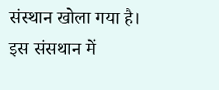संस्थान खोला गया है। इस संसथान में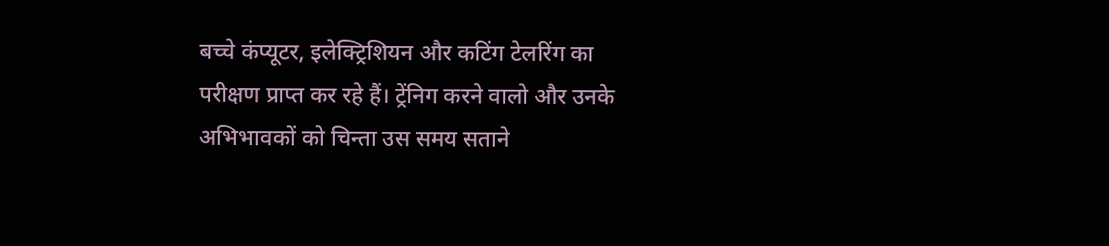बच्चे कंप्यूटर, इलेक्ट्रिशियन और कटिंग टेलरिंग का परीक्षण प्राप्त कर रहे हैं। ट्रेंनिग करने वालो और उनके अभिभावकों को चिन्ता उस समय सताने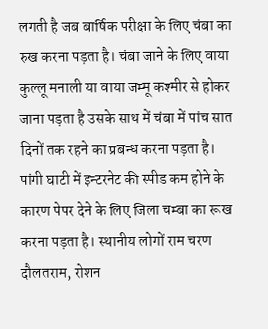लगती है जब बार्षिक परीक्षा के लिए चंबा का रुख करना पड़ता है। चंबा जाने के लिए वाया कुल्लू मनाली या वाया जम्मू कश्मीर से होकर जाना पड़ता है उसके साथ में चंबा में पांच सात दिनों तक रहने का प्रबन्ध करना पड़ता है।
पांगी घाटी में इन्टरनेट की स्पीड कम होने के कारण पेपर देने के लिए जिला चम्बा का रूख करना पड़ता है। स्थानीय लोगों राम चरण दौलतराम, रोशन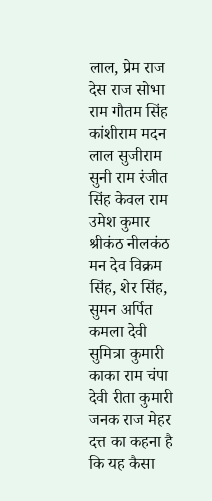लाल, प्रेम राज देस राज सोभा राम गौतम सिंह कांशीराम मदन लाल सुजीराम सुनी राम रंजीत सिंह केवल राम उमेश कुमार श्रीकंठ नीलकंठ मन देव विक्रम सिंह, शेर सिंह, सुमन अर्पित कमला देवी सुमित्रा कुमारी काका राम चंपा देवी रीता कुमारी जनक राज मेहर दत्त का कहना है कि यह कैसा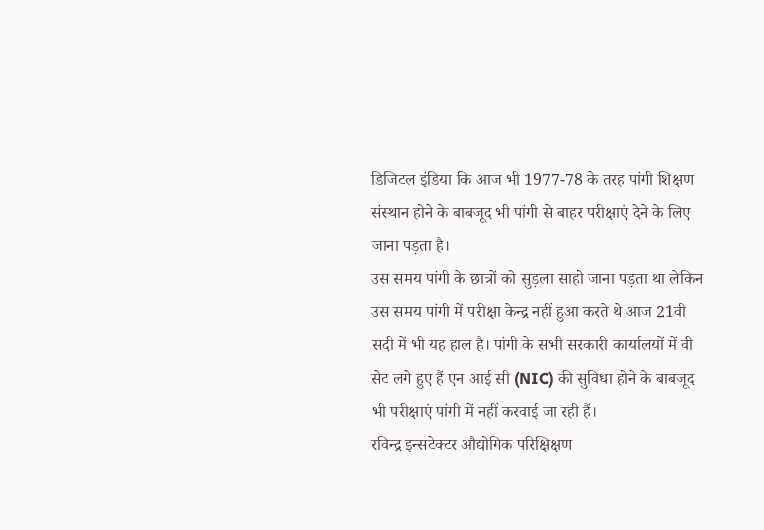डिजिटल इंडिया कि आज भी 1977-78 के तरह पांगी शिक्षण संस्थान होने के बाबजूद भी पांगी से बाहर परीक्षाएं देने के लिए जाना पड़ता है।
उस समय पांगी के छात्रों को सुड़ला साहो जाना पड़ता था लेकिन उस समय पांगी में परीक्षा केन्द्र नहीं हुआ करते थे आज 21वी सदी में भी यह हाल है। पांगी के सभी सरकारी कार्यालयों में वी सेट लगे हुए हैं एन आई सी (NIC) की सुविधा होने के बाबजूद भी परीक्षाएं पांगी में नहीं करवाई जा रही हैं।
रविन्द्र इन्सटेक्टर औद्योगिक परिक्षिक्षण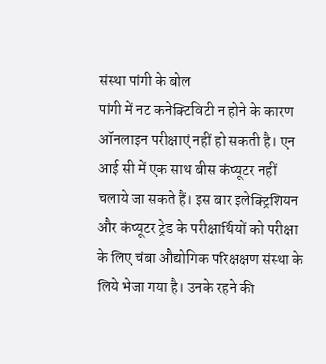संस्था पांगी के बोल
पांगी में नट कनेक्टिविटी न होने के कारण ऑनलाइन परीक्षाएं नहीं हो सकती है। एन आई सी में एक साथ बीस कंप्यूटर नहीं चलाये जा सकते हैं। इस बार इलेक्ट्रिशियन और कंप्यूटर ट्रेड के परीक्षार्थियों को परीक्षा के लिए चंबा औद्योगिक परिक्षक्षण संस्था के लिये भेजा गया है। उनके रहने की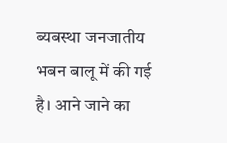ब्यबस्था जनजातीय भबन बालू में की गई है। आने जाने का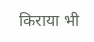किराया भी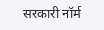सरकारी नॉर्म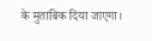के मुताबिक दिया जाएगा।